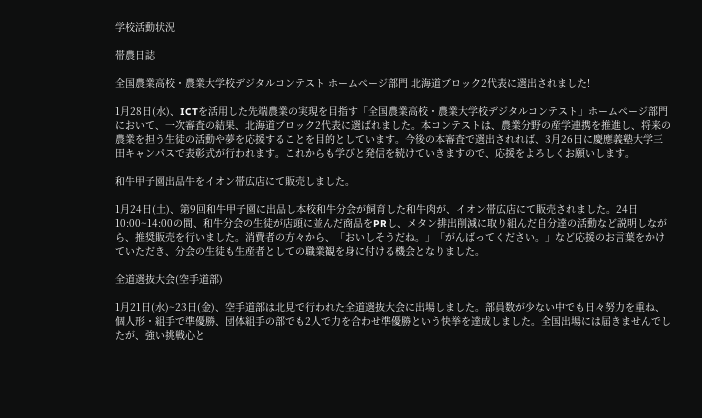学校活動状況

帯農日誌

全国農業高校・農業大学校デジタルコンテスト ホームページ部門 北海道ブロック2代表に選出されました!

1月28日(水)、ICTを活用した先端農業の実現を目指す「全国農業高校・農業大学校デジタルコンテスト」ホームページ部門において、一次審査の結果、北海道ブロック2代表に選ばれました。本コンテストは、農業分野の産学連携を推進し、将来の農業を担う生徒の活動や夢を応援することを目的としています。今後の本審査で選出されれば、3月26日に慶應義塾大学三田キャンパスで表彰式が行われます。これからも学びと発信を続けていきますので、応援をよろしくお願いします。

和牛甲子園出品牛をイオン帯広店にて販売しました。

1月24日(土)、第9回和牛甲子園に出品し本校和牛分会が飼育した和牛肉が、イオン帯広店にて販売されました。24日10:00~14:00の間、和牛分会の生徒が店頭に並んだ商品をPRし、メタン排出削減に取り組んだ自分達の活動など説明しながら、推奨販売を行いました。消費者の方々から、「おいしそうだね。」「がんばってください。」など応援のお言葉をかけていただき、分会の生徒も生産者としての職業観を身に付ける機会となりました。

全道選抜大会(空手道部)

1月21日(水)~23日(金)、空手道部は北見で行われた全道選抜大会に出場しました。部員数が少ない中でも日々努力を重ね、個人形・組手で準優勝、団体組手の部でも2人で力を合わせ準優勝という快挙を達成しました。全国出場には届きませんでしたが、強い挑戦心と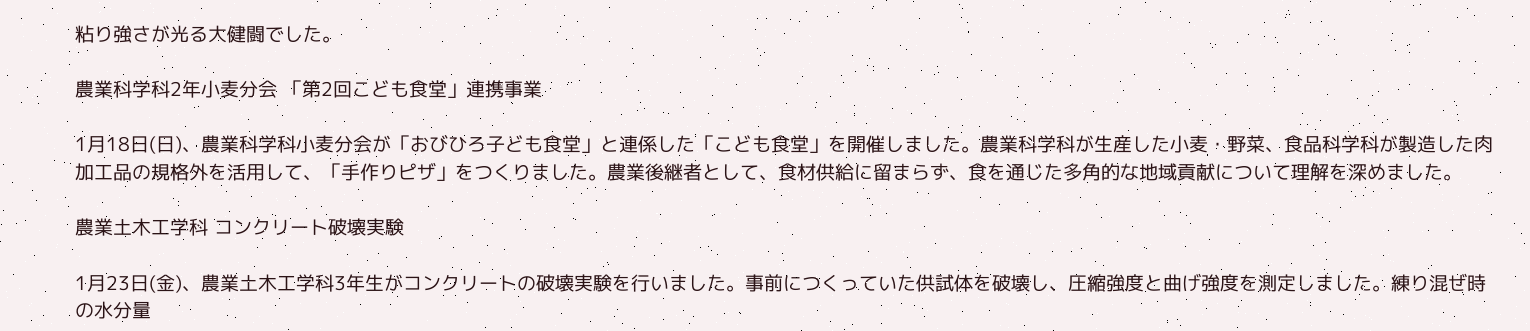粘り強さが光る大健闘でした。

農業科学科2年小麦分会 「第2回こども食堂」連携事業

1月18日(日)、農業科学科小麦分会が「おびひろ子ども食堂」と連係した「こども食堂」を開催しました。農業科学科が生産した小麦・野菜、食品科学科が製造した肉加工品の規格外を活用して、「手作りピザ」をつくりました。農業後継者として、食材供給に留まらず、食を通じた多角的な地域貢献について理解を深めました。

農業土木工学科 コンクリート破壊実験

1月23日(金)、農業土木工学科3年生がコンクリートの破壊実験を行いました。事前につくっていた供試体を破壊し、圧縮強度と曲げ強度を測定しました。練り混ぜ時の水分量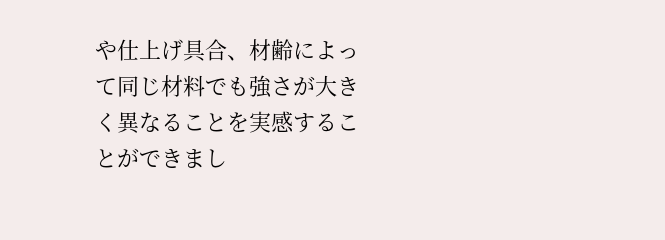や仕上げ具合、材齢によって同じ材料でも強さが大きく異なることを実感することができまし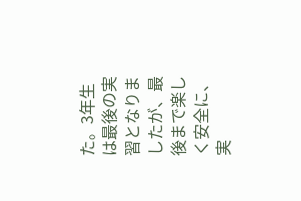た。3年生は最後の実習となりましたが、最後まで楽しく安全に、実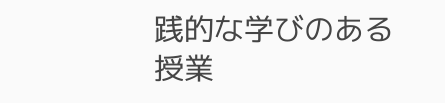践的な学びのある授業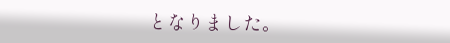となりました。